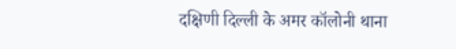दक्षिणी दिल्ली के अमर कॉलोनी थाना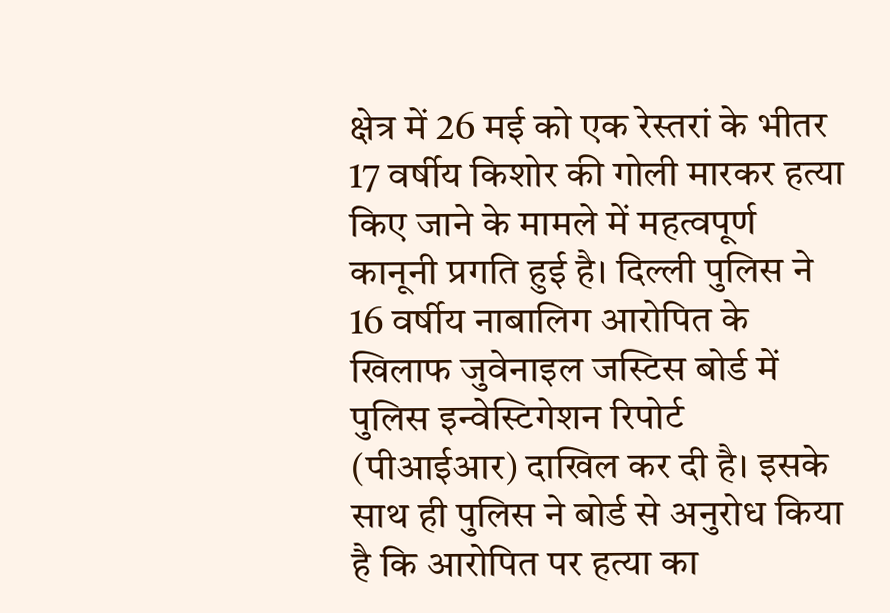क्षेत्र में 26 मई को एक रेस्तरां के भीतर 17 वर्षीय किशोर की गोली मारकर हत्या किए जाने के मामले में महत्वपूर्ण कानूनी प्रगति हुई है। दिल्ली पुलिस ने 16 वर्षीय नाबालिग आरोपित के खिलाफ जुवेनाइल जस्टिस बोर्ड में पुलिस इन्वेस्टिगेशन रिपोर्ट (पीआईआर) दाखिल कर दी है। इसके साथ ही पुलिस ने बोर्ड से अनुरोध किया है कि आरोपित पर हत्या का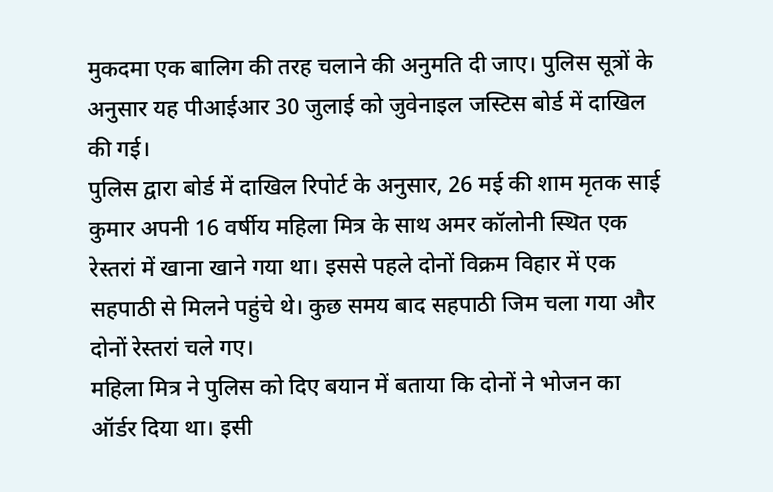मुकदमा एक बालिग की तरह चलाने की अनुमति दी जाए। पुलिस सूत्रों के अनुसार यह पीआईआर 30 जुलाई को जुवेनाइल जस्टिस बोर्ड में दाखिल की गई।
पुलिस द्वारा बोर्ड में दाखिल रिपोर्ट के अनुसार, 26 मई की शाम मृतक साई कुमार अपनी 16 वर्षीय महिला मित्र के साथ अमर कॉलोनी स्थित एक रेस्तरां में खाना खाने गया था। इससे पहले दोनों विक्रम विहार में एक सहपाठी से मिलने पहुंचे थे। कुछ समय बाद सहपाठी जिम चला गया और दोनों रेस्तरां चले गए।
महिला मित्र ने पुलिस को दिए बयान में बताया कि दोनों ने भोजन का ऑर्डर दिया था। इसी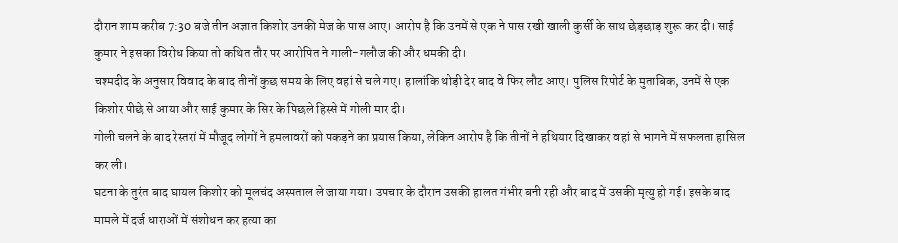दौरान शाम करीब 7:30 बजे तीन अज्ञात किशोर उनकी मेज के पास आए। आरोप है कि उनमें से एक ने पास रखी खाली कुर्सी के साथ छेड़छाड़ शुरू कर दी। साई कुमार ने इसका विरोध किया तो कथित तौर पर आरोपित ने गाली-गलौज की और धमकी दी।
चश्मदीद के अनुसार विवाद के बाद तीनों कुछ समय के लिए वहां से चले गए। हालांकि थोड़ी देर बाद वे फिर लौट आए। पुलिस रिपोर्ट के मुताबिक, उनमें से एक किशोर पीछे से आया और साई कुमार के सिर के पिछले हिस्से में गोली मार दी।
गोली चलने के बाद रेस्तरां में मौजूद लोगों ने हमलावरों को पकड़ने का प्रयास किया, लेकिन आरोप है कि तीनों ने हथियार दिखाकर वहां से भागने में सफलता हासिल कर ली।
घटना के तुरंत बाद घायल किशोर को मूलचंद अस्पताल ले जाया गया। उपचार के दौरान उसकी हालत गंभीर बनी रही और बाद में उसकी मृत्यु हो गई। इसके बाद मामले में दर्ज धाराओं में संशोधन कर हत्या का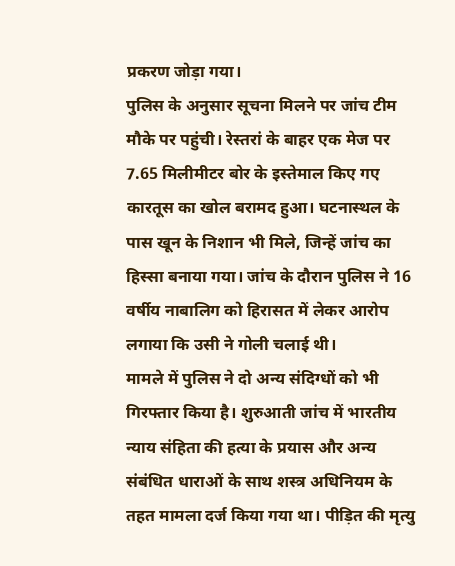प्रकरण जोड़ा गया।
पुलिस के अनुसार सूचना मिलने पर जांच टीम मौके पर पहुंची। रेस्तरां के बाहर एक मेज पर 7.65 मिलीमीटर बोर के इस्तेमाल किए गए कारतूस का खोल बरामद हुआ। घटनास्थल के पास खून के निशान भी मिले, जिन्हें जांच का हिस्सा बनाया गया। जांच के दौरान पुलिस ने 16 वर्षीय नाबालिग को हिरासत में लेकर आरोप लगाया कि उसी ने गोली चलाई थी।
मामले में पुलिस ने दो अन्य संदिग्धों को भी गिरफ्तार किया है। शुरुआती जांच में भारतीय न्याय संहिता की हत्या के प्रयास और अन्य संबंधित धाराओं के साथ शस्त्र अधिनियम के तहत मामला दर्ज किया गया था। पीड़ित की मृत्यु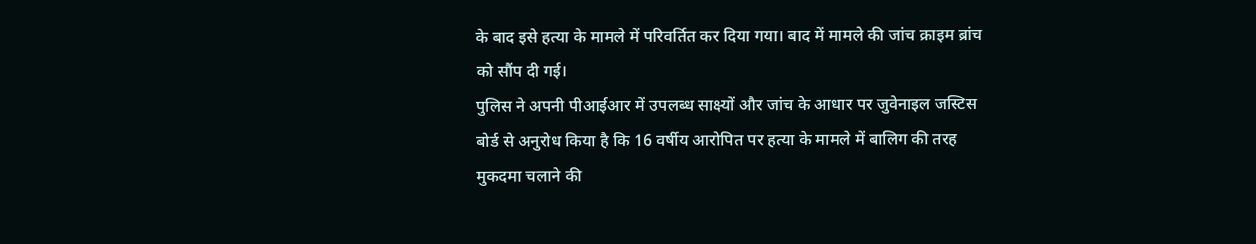के बाद इसे हत्या के मामले में परिवर्तित कर दिया गया। बाद में मामले की जांच क्राइम ब्रांच को सौंप दी गई।
पुलिस ने अपनी पीआईआर में उपलब्ध साक्ष्यों और जांच के आधार पर जुवेनाइल जस्टिस बोर्ड से अनुरोध किया है कि 16 वर्षीय आरोपित पर हत्या के मामले में बालिग की तरह मुकदमा चलाने की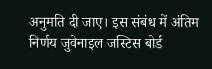अनुमति दी जाए। इस संबंध में अंतिम निर्णय जुवेनाइल जस्टिस बोर्ड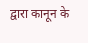द्वारा कानून के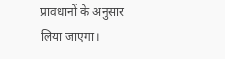प्रावधानों के अनुसार लिया जाएगा।